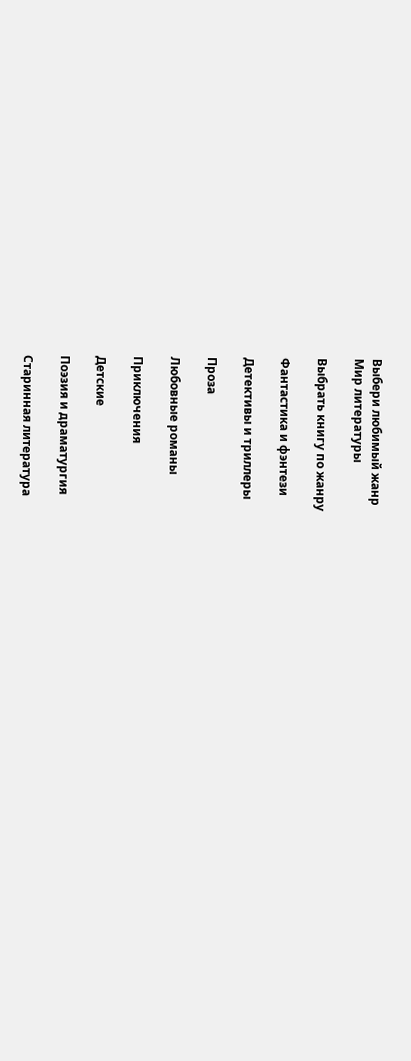Выбери любимый жанр
Мир литературы

Выбрать книгу по жанру

Фантастика и фэнтези

Детективы и триллеры

Проза

Любовные романы

Приключения

Детские

Поэзия и драматургия

Старинная литература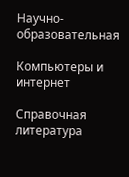Научно-образовательная

Компьютеры и интернет

Справочная литература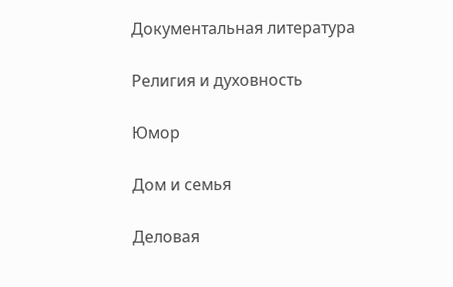Документальная литература

Религия и духовность

Юмор

Дом и семья

Деловая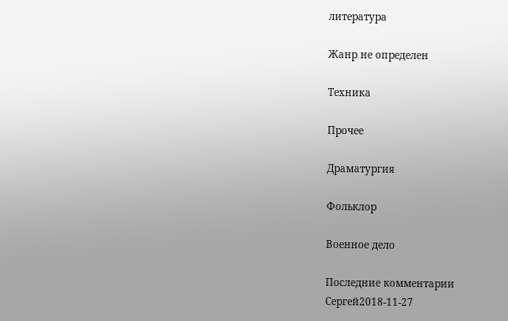литература

Жанр не определен

Техника

Прочее

Драматургия

Фольклор

Военное дело

Последние комментарии
Сергей2018-11-27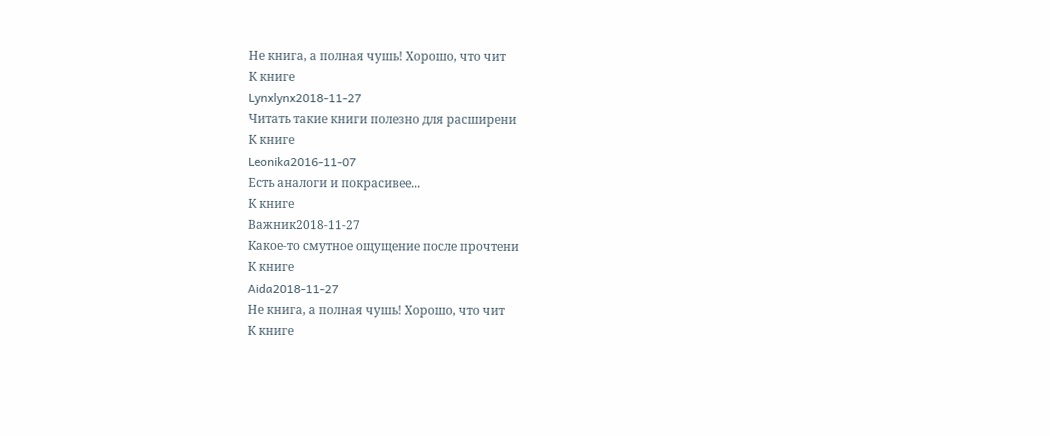Не книга, а полная чушь! Хорошо, что чит
К книге
Lynxlynx2018-11-27
Читать такие книги полезно для расширени
К книге
Leonika2016-11-07
Есть аналоги и покрасивее...
К книге
Важник2018-11-27
Какое-то смутное ощущение после прочтени
К книге
Aida2018-11-27
Не книга, а полная чушь! Хорошо, что чит
К книге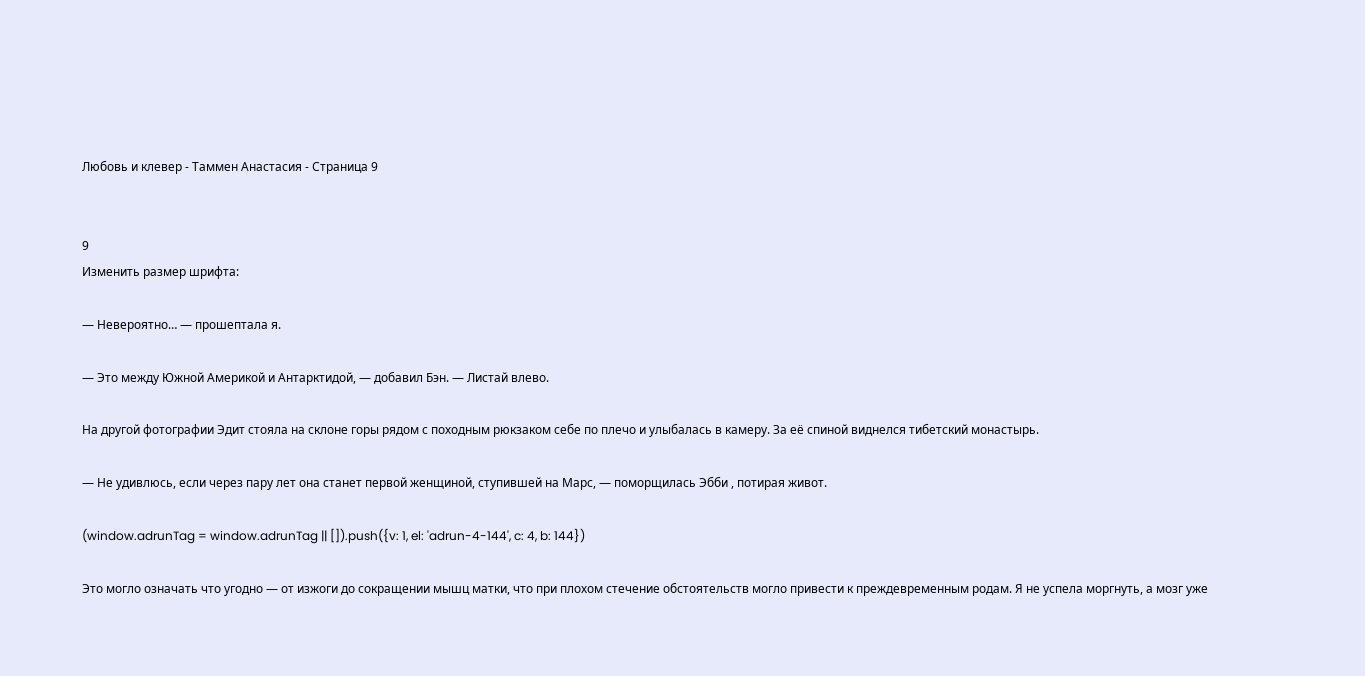Любовь и клевер - Таммен Анастасия - Страница 9


9
Изменить размер шрифта:

— Невероятно… — прошептала я.

— Это между Южной Америкой и Антарктидой, — добавил Бэн. — Листай влево.

На другой фотографии Эдит стояла на склоне горы рядом с походным рюкзаком себе по плечо и улыбалась в камеру. За её спиной виднелся тибетский монастырь.

— Не удивлюсь, если через пару лет она станет первой женщиной, ступившей на Марс, — поморщилась Эбби , потирая живот.

(window.adrunTag = window.adrunTag || []).push({v: 1, el: 'adrun-4-144', c: 4, b: 144})

Это могло означать что угодно — от изжоги до сокращении мышц матки, что при плохом стечение обстоятельств могло привести к преждевременным родам. Я не успела моргнуть, а мозг уже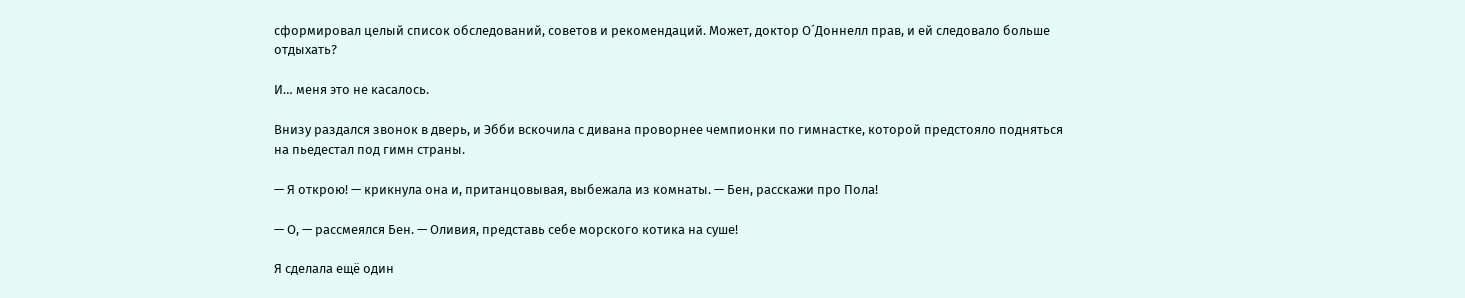сформировал целый список обследований, советов и рекомендаций. Может, доктор О´Доннелл прав, и ей следовало больше отдыхать?

И… меня это не касалось.

Внизу раздался звонок в дверь, и Эбби вскочила с дивана проворнее чемпионки по гимнастке, которой предстояло подняться на пьедестал под гимн страны.

— Я открою! — крикнула она и, пританцовывая, выбежала из комнаты. — Бен, расскажи про Пола!

— О, — рассмеялся Бен. — Оливия, представь себе морского котика на суше!

Я сделала ещё один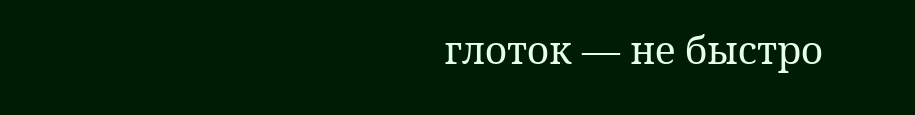глоток — не быстро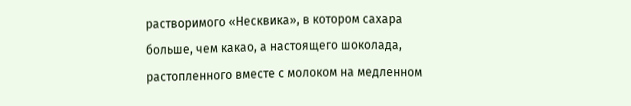растворимого «Несквика», в котором сахара больше, чем какао, а настоящего шоколада, растопленного вместе с молоком на медленном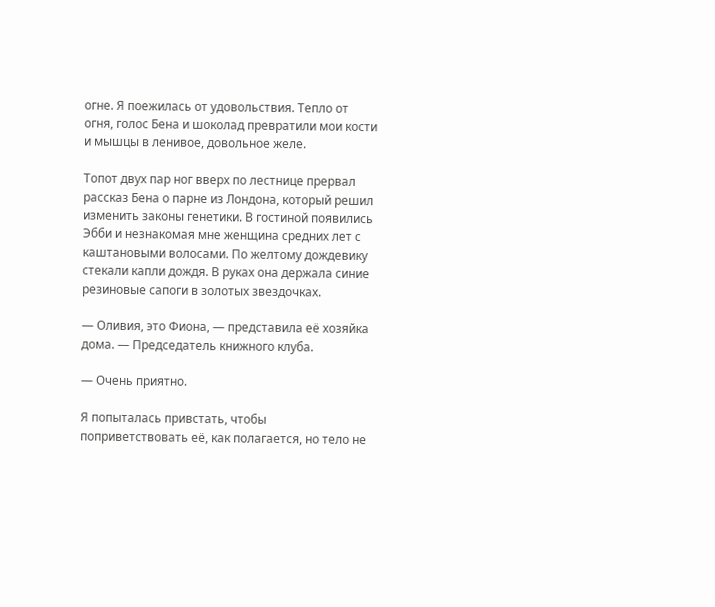огне. Я поежилась от удовольствия. Тепло от огня, голос Бена и шоколад превратили мои кости и мышцы в ленивое, довольное желе.

Топот двух пар ног вверх по лестнице прервал рассказ Бена о парне из Лондона, который решил изменить законы генетики. В гостиной появились Эбби и незнакомая мне женщина средних лет с каштановыми волосами. По желтому дождевику стекали капли дождя. В руках она держала синие резиновые сапоги в золотых звездочках.

— Оливия, это Фиона, — представила её хозяйка дома. — Председатель книжного клуба.

— Очень приятно.

Я попыталась привстать, чтобы поприветствовать её, как полагается, но тело не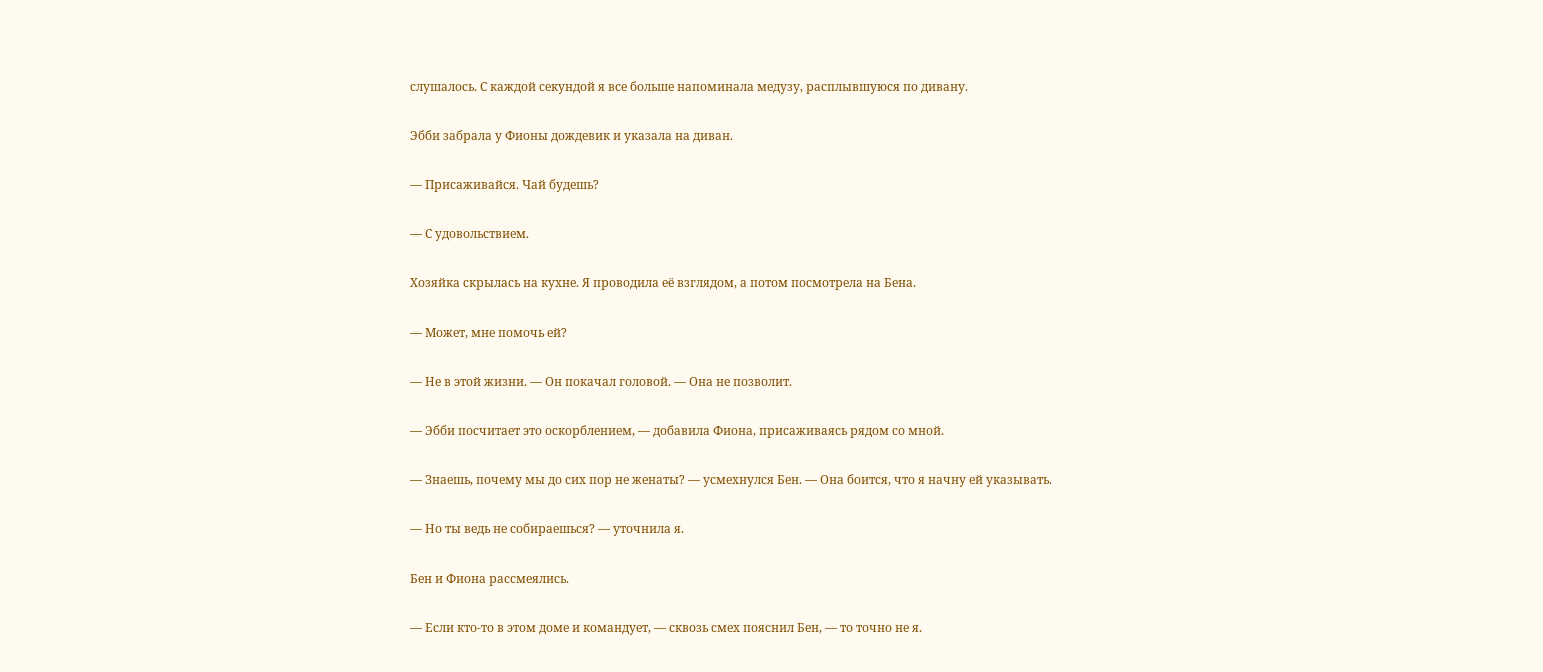слушалось. С каждой секундой я все больше напоминала медузу, расплывшуюся по дивану.

Эбби забрала у Фионы дождевик и указала на диван.

— Присаживайся. Чай будешь?

— С удовольствием.

Хозяйка скрылась на кухне. Я проводила её взглядом, а потом посмотрела на Бена.

— Может, мне помочь ей?

— Не в этой жизни. — Он покачал головой. — Она не позволит.

— Эбби посчитает это оскорблением, — добавила Фиона, присаживаясь рядом со мной.

— Знаешь, почему мы до сих пор не женаты? — усмехнулся Бен. — Она боится, что я начну ей указывать.

— Но ты ведь не собираешься? — уточнила я.

Бен и Фиона рассмеялись.

— Если кто-то в этом доме и командует, — сквозь смех пояснил Бен, — то точно не я.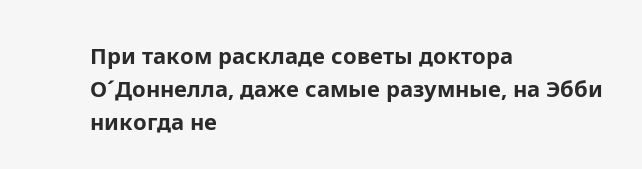При таком раскладе советы доктора О´Доннелла, даже самые разумные, на Эбби никогда не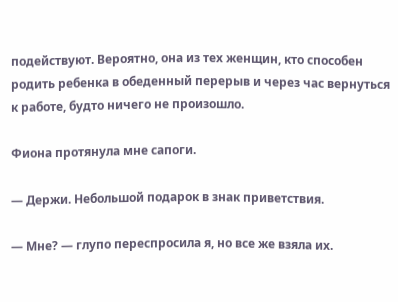подействуют. Вероятно, она из тех женщин, кто способен родить ребенка в обеденный перерыв и через час вернуться к работе, будто ничего не произошло.

Фиона протянула мне сапоги.

— Держи. Небольшой подарок в знак приветствия.

— Мне? — глупо переспросила я, но все же взяла их.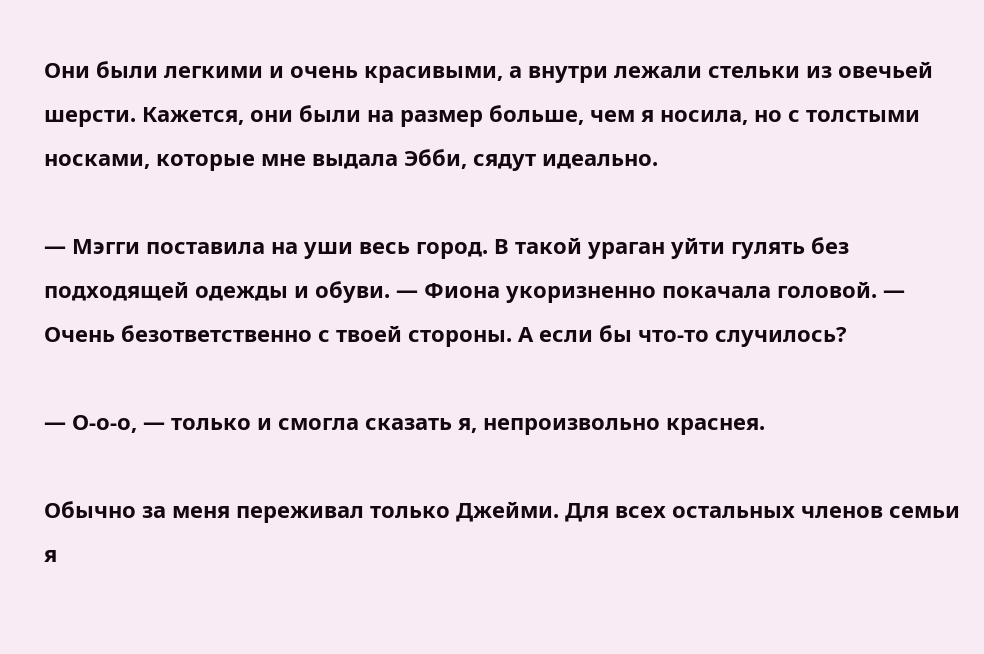Они были легкими и очень красивыми, а внутри лежали стельки из овечьей шерсти. Кажется, они были на размер больше, чем я носила, но с толстыми носками, которые мне выдала Эбби, сядут идеально.

— Мэгги поставила на уши весь город. В такой ураган уйти гулять без подходящей одежды и обуви. — Фиона укоризненно покачала головой. — Очень безответственно с твоей стороны. А если бы что-то случилось?

— О-о-о, — только и смогла сказать я, непроизвольно краснея.

Обычно за меня переживал только Джейми. Для всех остальных членов семьи я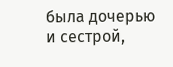была дочерью и сестрой,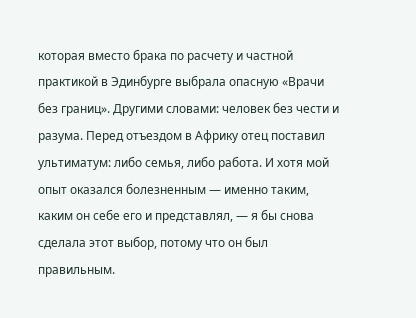которая вместо брака по расчету и частной практикой в Эдинбурге выбрала опасную «Врачи без границ». Другими словами: человек без чести и разума. Перед отъездом в Африку отец поставил ультиматум: либо семья, либо работа. И хотя мой опыт оказался болезненным — именно таким, каким он себе его и представлял, — я бы снова сделала этот выбор, потому что он был правильным.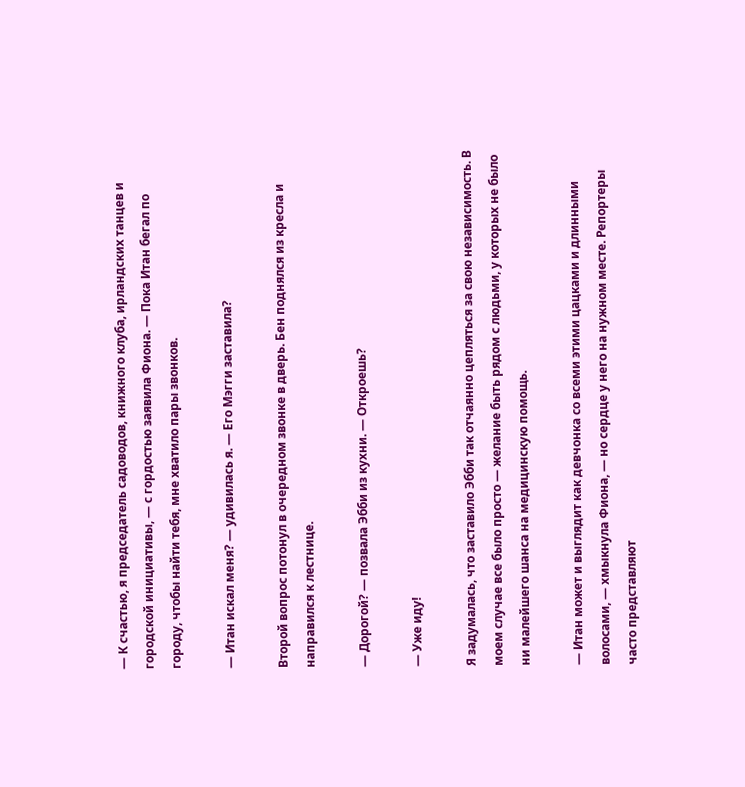— К счастью, я председатель садоводов, книжного клуба, ирландских танцев и городской инициативы, — с гордостью заявила Фиона. — Пока Итан бегал по городу, чтобы найти тебя, мне хватило пары звонков.

— Итан искал меня? — удивилась я. — Его Мэгги заставила?

Второй вопрос потонул в очередном звонке в дверь. Бен поднялся из кресла и направился к лестнице.

— Дорогой? — позвала Эбби из кухни. — Откроешь?

— Уже иду!

Я задумалась, что заставило Эбби так отчаянно цепляться за свою независимость. В моем случае все было просто — желание быть рядом с людьми, у которых не было ни малейшего шанса на медицинскую помощь.

— Итан может и выглядит как девчонка со всеми этими цацками и длинными волосами, — хмыкнула Фиона, — но сердце у него на нужном месте. Репортеры часто представляют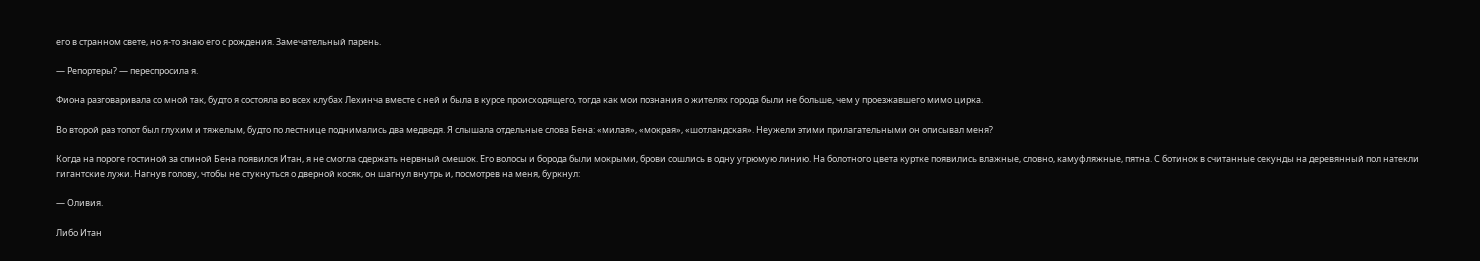его в странном свете, но я-то знаю его с рождения. Замечательный парень.

— Репортеры? — переспросила я.

Фиона разговаривала со мной так, будто я состояла во всех клубах Лехинча вместе с ней и была в курсе происходящего, тогда как мои познания о жителях города были не больше, чем у проезжавшего мимо цирка.

Во второй раз топот был глухим и тяжелым, будто по лестнице поднимались два медведя. Я слышала отдельные слова Бена: «милая», «мокрая», «шотландская». Неужели этими прилагательными он описывал меня?

Когда на пороге гостиной за спиной Бена появился Итан, я не смогла сдержать нервный смешок. Его волосы и борода были мокрыми, брови сошлись в одну угрюмую линию. На болотного цвета куртке появились влажные, словно, камуфляжные, пятна. С ботинок в считанные секунды на деревянный пол натекли гигантские лужи. Нагнув голову, чтобы не стукнуться о дверной косяк, он шагнул внутрь и, посмотрев на меня, буркнул:

— Оливия.

Либо Итан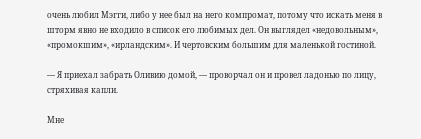очень любил Мэгги, либо у нее был на него компромат, потому что искать меня в шторм явно не входило в список его любимых дел. Он выглядел «недовольным», «промокшим», «ирландским». И чертовским большим для маленькой гостиной.

— Я приехал забрать Оливию домой, — проворчал он и провел ладонью по лицу, стряхивая капли.

Мне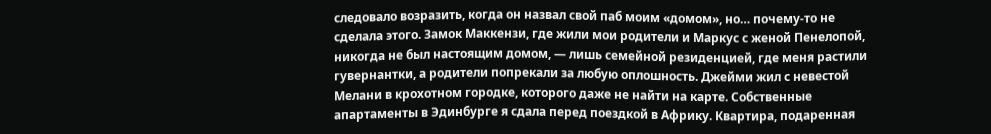следовало возразить, когда он назвал свой паб моим «домом», но… почему-то не сделала этого. Замок Маккензи, где жили мои родители и Маркус с женой Пенелопой, никогда не был настоящим домом, — лишь семейной резиденцией, где меня растили гувернантки, а родители попрекали за любую оплошность. Джейми жил с невестой Мелани в крохотном городке, которого даже не найти на карте. Собственные апартаменты в Эдинбурге я сдала перед поездкой в Африку. Квартира, подаренная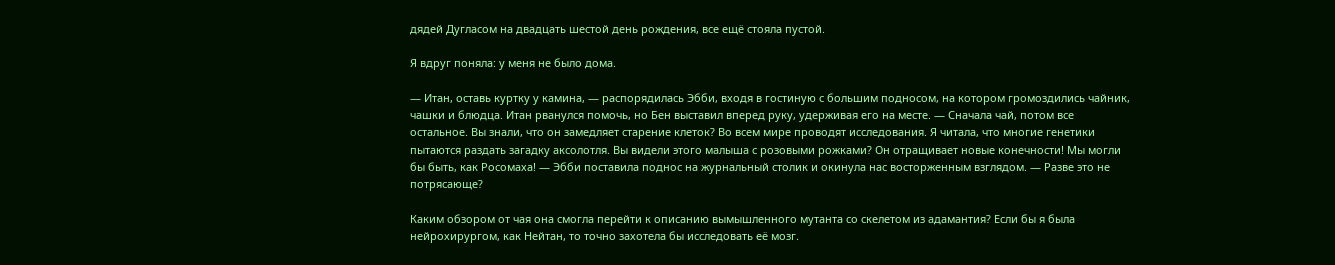дядей Дугласом на двадцать шестой день рождения, все ещё стояла пустой.

Я вдруг поняла: у меня не было дома.

— Итан, оставь куртку у камина, — распорядилась Эбби, входя в гостиную с большим подносом, на котором громоздились чайник, чашки и блюдца. Итан рванулся помочь, но Бен выставил вперед руку, удерживая его на месте. — Сначала чай, потом все остальное. Вы знали, что он замедляет старение клеток? Во всем мире проводят исследования. Я читала, что многие генетики пытаются раздать загадку аксолотля. Вы видели этого малыша с розовыми рожками? Он отращивает новые конечности! Мы могли бы быть, как Росомаха! — Эбби поставила поднос на журнальный столик и окинула нас восторженным взглядом. — Разве это не потрясающе?

Каким обзором от чая она смогла перейти к описанию вымышленного мутанта со скелетом из адамантия? Если бы я была нейрохирургом, как Нейтан, то точно захотела бы исследовать её мозг.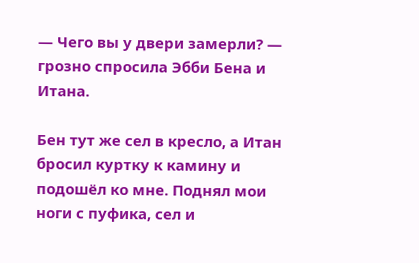— Чего вы у двери замерли? — грозно спросила Эбби Бена и Итана.

Бен тут же сел в кресло, а Итан бросил куртку к камину и подошёл ко мне. Поднял мои ноги с пуфика, сел и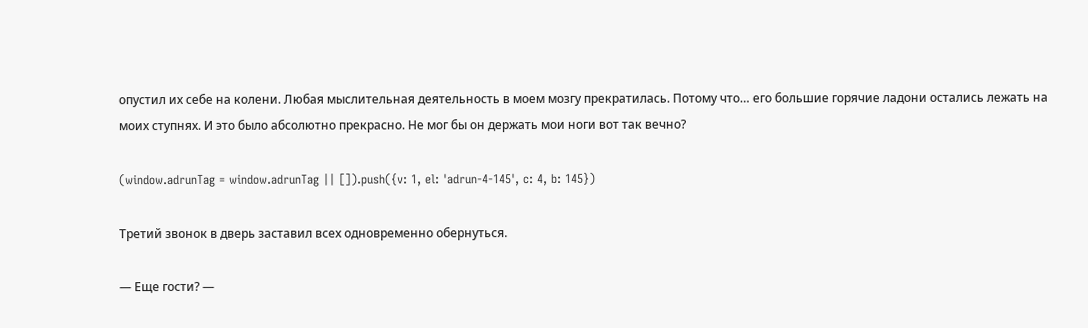опустил их себе на колени. Любая мыслительная деятельность в моем мозгу прекратилась. Потому что… его большие горячие ладони остались лежать на моих ступнях. И это было абсолютно прекрасно. Не мог бы он держать мои ноги вот так вечно?

(window.adrunTag = window.adrunTag || []).push({v: 1, el: 'adrun-4-145', c: 4, b: 145})

Третий звонок в дверь заставил всех одновременно обернуться.

— Еще гости? —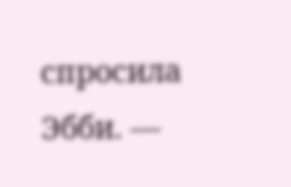спросила Эбби. —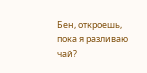Бен, откроешь, пока я разливаю чай?